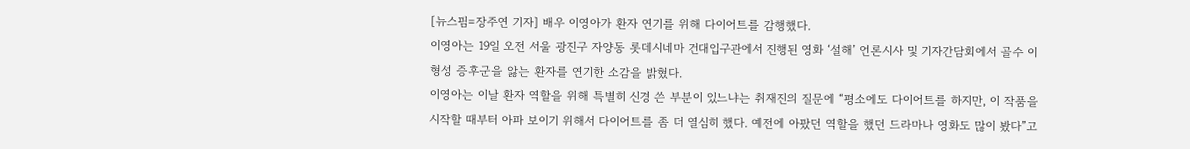[뉴스핌=장주연 기자] 배우 이영아가 환자 연기를 위해 다이어트를 감행했다.
이영아는 19일 오전 서울 광진구 자양동 롯데시네마 건대입구관에서 진행된 영화 ‘설해’ 언론시사 및 기자간담회에서 골수 이형성 증후군을 앓는 환자를 연기한 소감을 밝혔다.
이영아는 이날 환자 역할을 위해 특별히 신경 쓴 부분이 있느냐는 취재진의 질문에 “평소에도 다이어트를 하지만, 이 작품을 시작할 때부터 아파 보이기 위해서 다이어트를 좀 더 열심히 했다. 예전에 아팠던 역할을 했던 드라마나 영화도 많이 봤다”고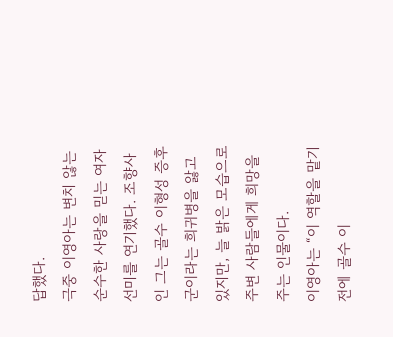답했다.
극중 이영아는 변치 않는 순수한 사랑을 믿는 여자 선미를 연기했다. 조향사인 그는 골수 이형성 증후군이라는 희귀병을 앓고 있지만, 늘 밝은 모습으로 주변 사람들에게 희망을 주는 인물이다.
이영아는 “이 역할을 맡기 전에 골수 이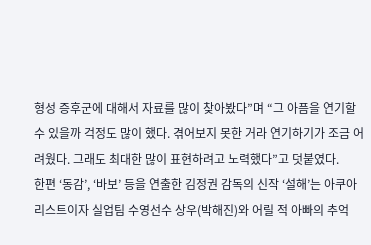형성 증후군에 대해서 자료를 많이 찾아봤다”며 “그 아픔을 연기할 수 있을까 걱정도 많이 했다. 겪어보지 못한 거라 연기하기가 조금 어려웠다. 그래도 최대한 많이 표현하려고 노력했다”고 덧붙였다.
한편 ‘동감’, ‘바보’ 등을 연출한 김정권 감독의 신작 ‘설해’는 아쿠아리스트이자 실업팀 수영선수 상우(박해진)와 어릴 적 아빠의 추억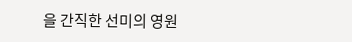을 간직한 선미의 영원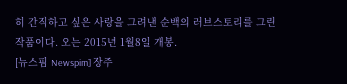히 간직하고 싶은 사랑을 그려낸 순백의 러브스토리를 그린 작품이다. 오는 2015년 1월8일 개봉.
[뉴스핌 Newspim] 장주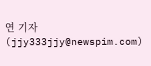연 기자 (jjy333jjy@newspim.com)